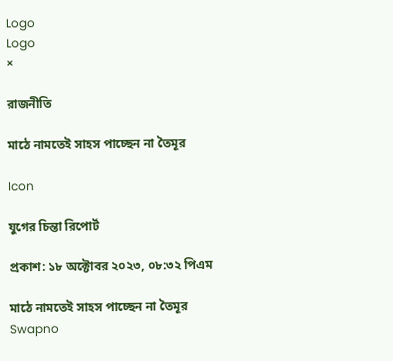Logo
Logo
×

রাজনীতি

মাঠে নামতেই সাহস পাচ্ছেন না তৈমূর

Icon

যুগের চিন্তা রিপোর্ট

প্রকাশ: ১৮ অক্টোবর ২০২৩, ০৮:৩২ পিএম

মাঠে নামতেই সাহস পাচ্ছেন না তৈমূর
Swapno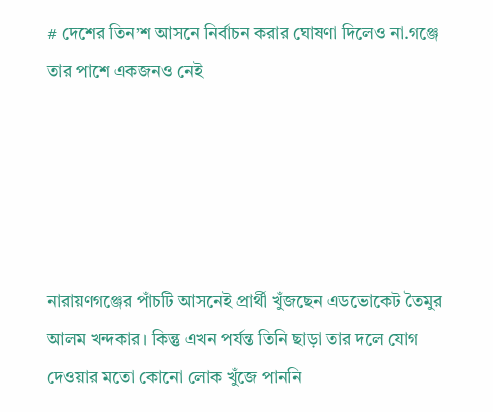# দেশের তিন’শ আসনে নির্বাচন করার ঘোষণা দিলেও না.গঞ্জে তার পাশে একজনও নেই





নারায়ণগঞ্জের পাঁচটি আসনেই প্রার্থী খুঁজছেন এডভোকেট তৈমুর আলম খন্দকার। কিন্তু এখন পর্যন্ত তিনি ছাড়া তার দলে যোগ দেওয়ার মতো কোনো লোক খুঁজে পাননি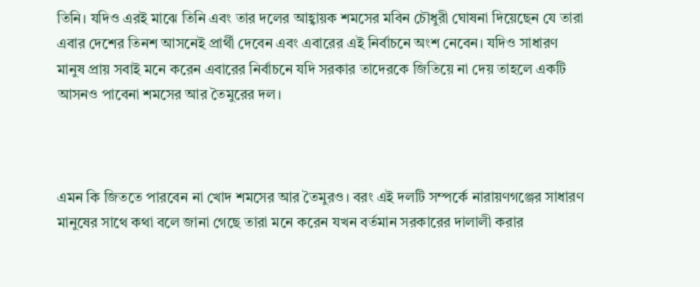তিনি। যদিও এরই মাঝে তিনি এবং তার দলের আহ্বায়ক শমসের মবিন চৌধুরী ঘোষনা দিয়েছেন যে তারা এবার দেশের তিনশ আসনেই প্রার্থী দেবেন এবং এবারের এই নির্বাচনে অংশ নেবেন। যদিও সাধারণ মানুষ প্রায় সবাই মনে করেন এবারের নির্বাচনে যদি সরকার তাদেরকে জিতিয়ে না দেয় তাহলে একটি আসনও পাবেনা শমসের আর তৈমুরের দল।



এমন কি জিততে পারবেন না খোদ শমসের আর তৈমুরও। বরং এই দলটি সম্পর্কে নারায়ণগঞ্জের সাধারণ মানুষের সাথে কথা বলে জানা গেছে তারা মনে করেন যখন বর্তমান সরকারের দালালী করার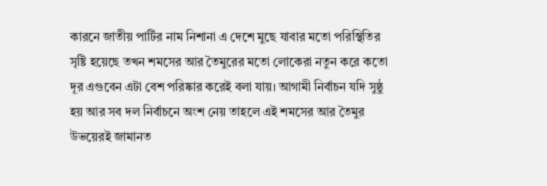কারনে জাতীয় পার্টির নাম নিশানা এ দেশে মুছে যাবার মতো পরিস্থিতির সৃষ্টি হয়েছে তখন শমসের আর তৈমুরের মতো লোকেরা নতুন করে কতো দূর এগুবেন এটা বেশ পরিষ্কার করেই বলা যায়। আগামী নির্বাচন যদি সুষ্ঠু হয় আর সব দল নির্বাচনে অংশ নেয় তাহলে এই শমসের আর তৈমুর উভয়েরই জামানত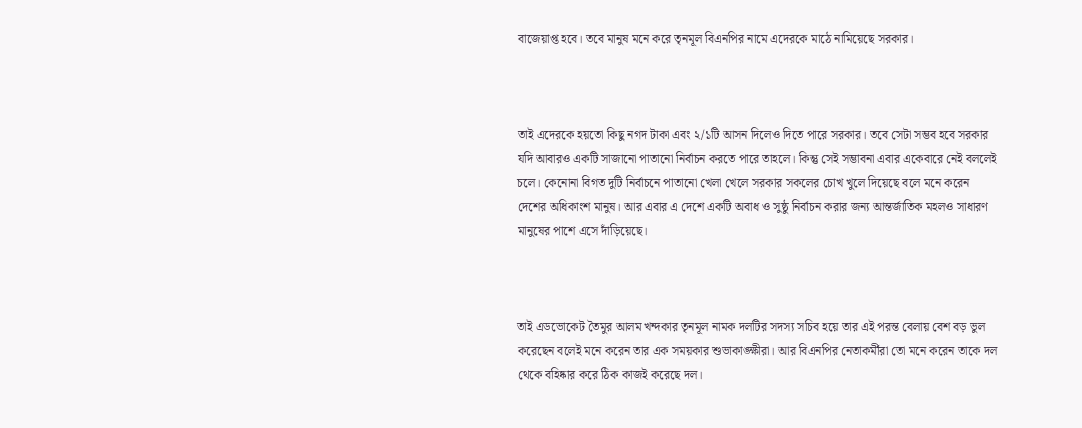বাজেয়াপ্ত হবে। তবে মানুষ মনে করে তৃনমূল বিএনপির নামে এদেরকে মাঠে নামিয়েছে সরকার।



তাই এদেরকে হয়তো কিছু নগদ টাকা এবং ২/১টি আসন দিলেও দিতে পারে সরকার। তবে সেটা সম্ভব হবে সরকার যদি আবারও একটি সাজানো পাতানো নির্বাচন করতে পারে তাহলে। কিন্তু সেই সম্ভাবনা এবার একেবারে নেই বললেই চলে। কেনোনা বিগত দুটি নির্বাচনে পাতানো খেলা খেলে সরকার সকলের চোখ খুলে দিয়েছে বলে মনে করেন দেশের অধিকাংশ মানুষ। আর এবার এ দেশে একটি অবাধ ও সুষ্ঠু নির্বাচন করার জন্য আন্তর্জাতিক মহলও সাধারণ মানুষের পাশে এসে দাঁড়িয়েছে।



তাই এডভোকেট তৈমুর আলম খন্দকার তৃনমূল নামক দলটির সদস্য সচিব হয়ে তার এই পরন্ত বেলায় বেশ বড় ভুল করেছেন বলেই মনে করেন তার এক সময়কার শুভাকাঙ্ক্ষীরা। আর বিএনপির নেতাকর্মীরা তো মনে করেন তাকে দল থেকে বহিষ্কার করে ঠিক কাজই করেছে দল।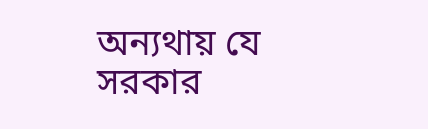অন্যথায় যে সরকার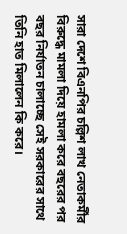সারা দেশে বিএনপির চল্লিশ লাখ নেতাকর্মীর বিরুদ্ধে মামলা দিয়ে হামলা করে বছরের পর বছর নির্যাতন চালাচ্ছে সেই সরকারের সাথে তিনি হাত মিলালেন কি করে।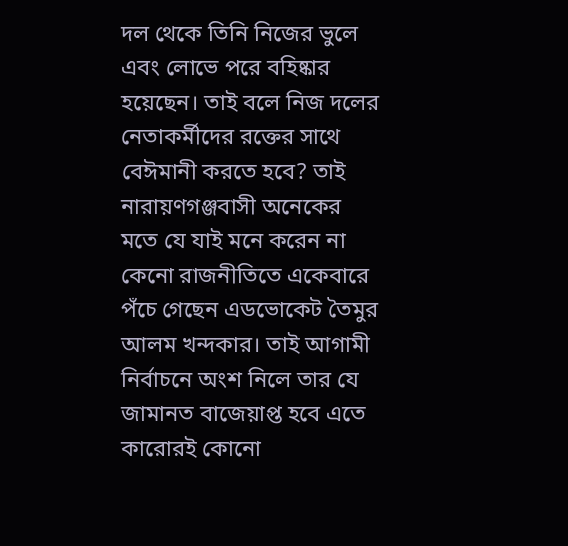দল থেকে তিনি নিজের ভুলে এবং লোভে পরে বহিষ্কার হয়েছেন। তাই বলে নিজ দলের নেতাকর্মীদের রক্তের সাথে বেঈমানী করতে হবে? তাই নারায়ণগঞ্জবাসী অনেকের মতে যে যাই মনে করেন না কেনো রাজনীতিতে একেবারে পঁচে গেছেন এডভোকেট তৈমুর আলম খন্দকার। তাই আগামী নির্বাচনে অংশ নিলে তার যে জামানত বাজেয়াপ্ত হবে এতে কারোরই কোনো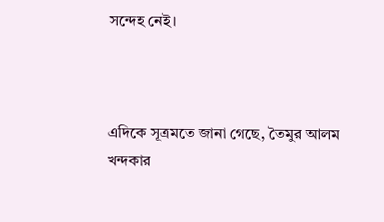সন্দেহ নেই।



এদিকে সূত্রমতে জানা গেছে, তৈমুর আলম খন্দকার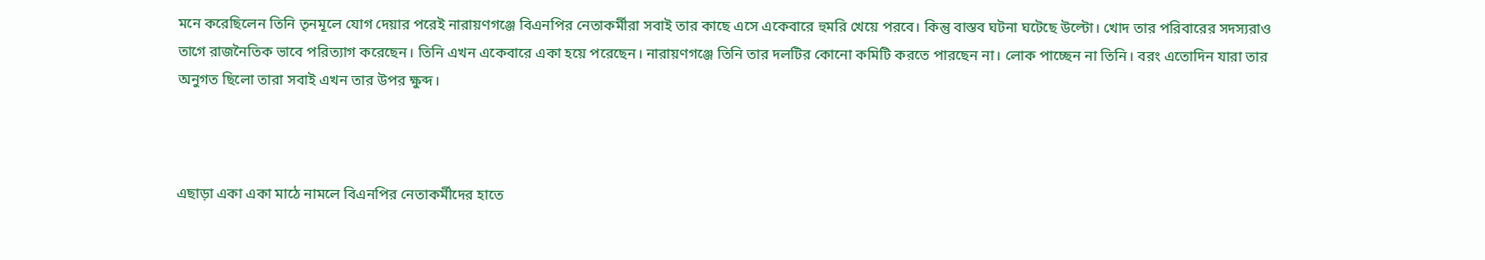মনে করেছিলেন তিনি তৃনমূলে যোগ দেয়ার পরেই নারায়ণগঞ্জে বিএনপির নেতাকর্মীরা সবাই তার কাছে এসে একেবারে হুমরি খেয়ে পরবে। কিন্তু বাস্তব ঘটনা ঘটেছে উল্টো। খোদ তার পরিবারের সদস্যরাও তাগে রাজনৈতিক ভাবে পরিত্যাগ করেছেন। তিনি এখন একেবারে একা হয়ে পরেছেন। নারায়ণগঞ্জে তিনি তার দলটির কোনো কমিটি করতে পারছেন না। লোক পাচ্ছেন না তিনি। বরং এতোদিন যারা তার অনুগত ছিলো তারা সবাই এখন তার উপর ক্ষুব্দ।



এছাড়া একা একা মাঠে নামলে বিএনপির নেতাকর্মীদের হাতে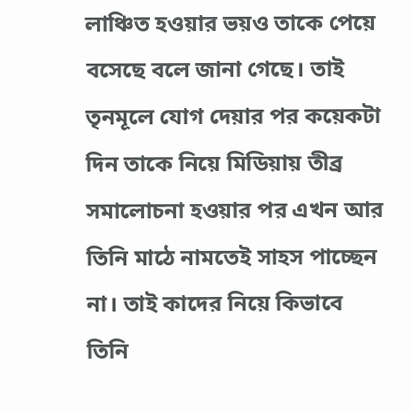লাঞ্চিত হওয়ার ভয়ও তাকে পেয়ে বসেছে বলে জানা গেছে। তাই তৃনমূলে যোগ দেয়ার পর কয়েকটা দিন তাকে নিয়ে মিডিয়ায় তীব্র সমালোচনা হওয়ার পর এখন আর তিনি মাঠে নামতেই সাহস পাচ্ছেন না। তাই কাদের নিয়ে কিভাবে তিনি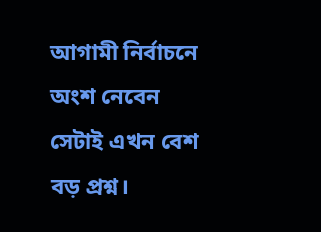আগামী নির্বাচনে অংশ নেবেন সেটাই এখন বেশ বড় প্রশ্ন।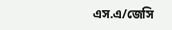এস.এ/জেসি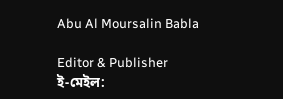Abu Al Moursalin Babla

Editor & Publisher
ই-মেইল: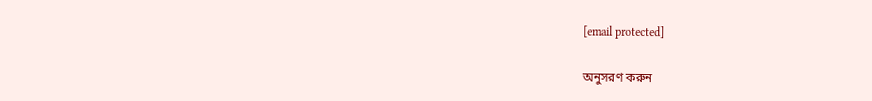[email protected]

অনুসরণ করুন